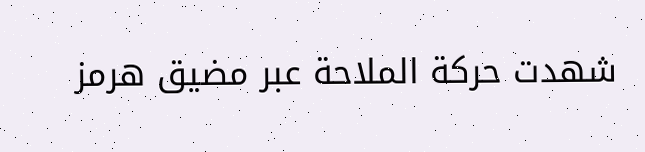شهدت حركة الملاحة عبر مضيق هرمز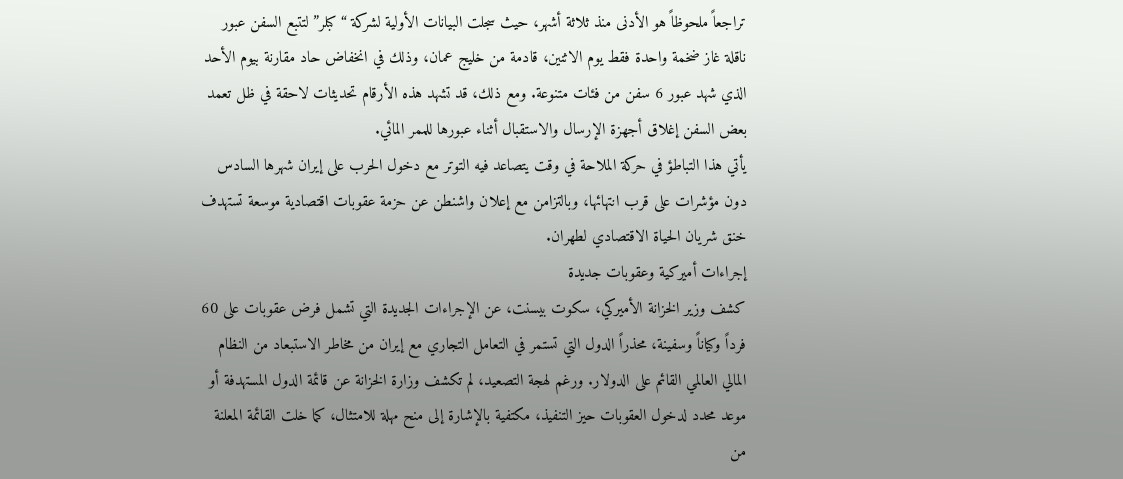تراجعاً ملحوظاً هو الأدنى منذ ثلاثة أشهر، حيث سجلت البيانات الأولية لشركة “كبلر” لتتبع السفن عبور ناقلة غاز ضخمة واحدة فقط يوم الاثنين، قادمة من خليج عمان، وذلك في انخفاض حاد مقارنة بيوم الأحد الذي شهد عبور 6 سفن من فئات متنوعة. ومع ذلك، قد تشهد هذه الأرقام تحديثات لاحقة في ظل تعمد بعض السفن إغلاق أجهزة الإرسال والاستقبال أثناء عبورها للممر المائي.
يأتي هذا التباطؤ في حركة الملاحة في وقت يتصاعد فيه التوتر مع دخول الحرب على إيران شهرها السادس دون مؤشرات على قرب انتهائها، وبالتزامن مع إعلان واشنطن عن حزمة عقوبات اقتصادية موسعة تستهدف خنق شريان الحياة الاقتصادي لطهران.
إجراءات أميركية وعقوبات جديدة
كشف وزير الخزانة الأميركي، سكوت بيسنت، عن الإجراءات الجديدة التي تشمل فرض عقوبات على 60 فرداً وكياناً وسفينة، محذراً الدول التي تستمر في التعامل التجاري مع إيران من مخاطر الاستبعاد من النظام المالي العالمي القائم على الدولار. ورغم لهجة التصعيد، لم تكشف وزارة الخزانة عن قائمة الدول المستهدفة أو موعد محدد لدخول العقوبات حيز التنفيذ، مكتفية بالإشارة إلى منح مهلة للامتثال، كما خلت القائمة المعلنة من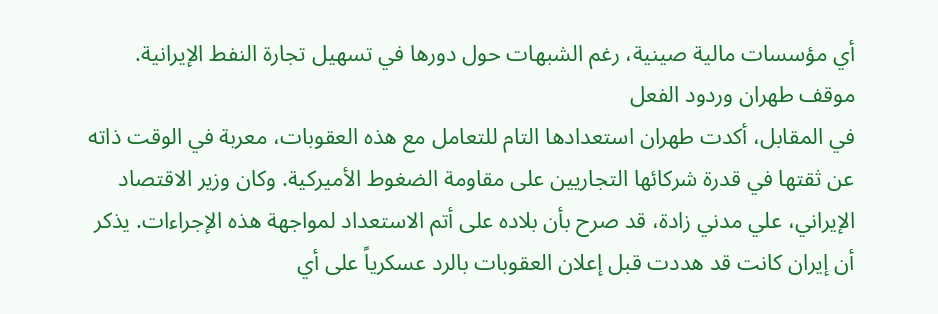أي مؤسسات مالية صينية، رغم الشبهات حول دورها في تسهيل تجارة النفط الإيرانية.
موقف طهران وردود الفعل
في المقابل، أكدت طهران استعدادها التام للتعامل مع هذه العقوبات، معربة في الوقت ذاته عن ثقتها في قدرة شركائها التجاريين على مقاومة الضغوط الأميركية. وكان وزير الاقتصاد الإيراني، علي مدني زادة، قد صرح بأن بلاده على أتم الاستعداد لمواجهة هذه الإجراءات. يذكر أن إيران كانت قد هددت قبل إعلان العقوبات بالرد عسكرياً على أي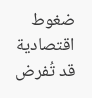ضغوط اقتصادية قد تُفرض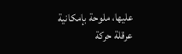عليها، ملوحة بإمكانية عرقلة حركة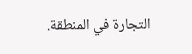التجارة في المنطقة.